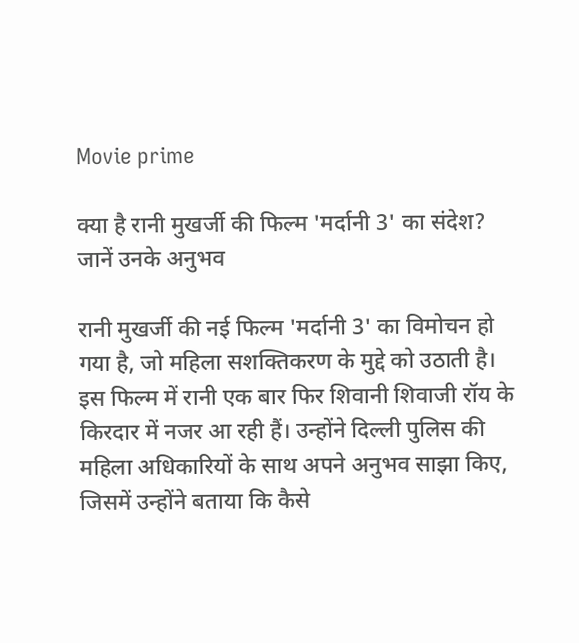Movie prime

क्या है रानी मुखर्जी की फिल्म 'मर्दानी 3' का संदेश? जानें उनके अनुभव

रानी मुखर्जी की नई फिल्म 'मर्दानी 3' का विमोचन हो गया है, जो महिला सशक्तिकरण के मुद्दे को उठाती है। इस फिल्म में रानी एक बार फिर शिवानी शिवाजी रॉय के किरदार में नजर आ रही हैं। उन्होंने दिल्ली पुलिस की महिला अधिकारियों के साथ अपने अनुभव साझा किए, जिसमें उन्होंने बताया कि कैसे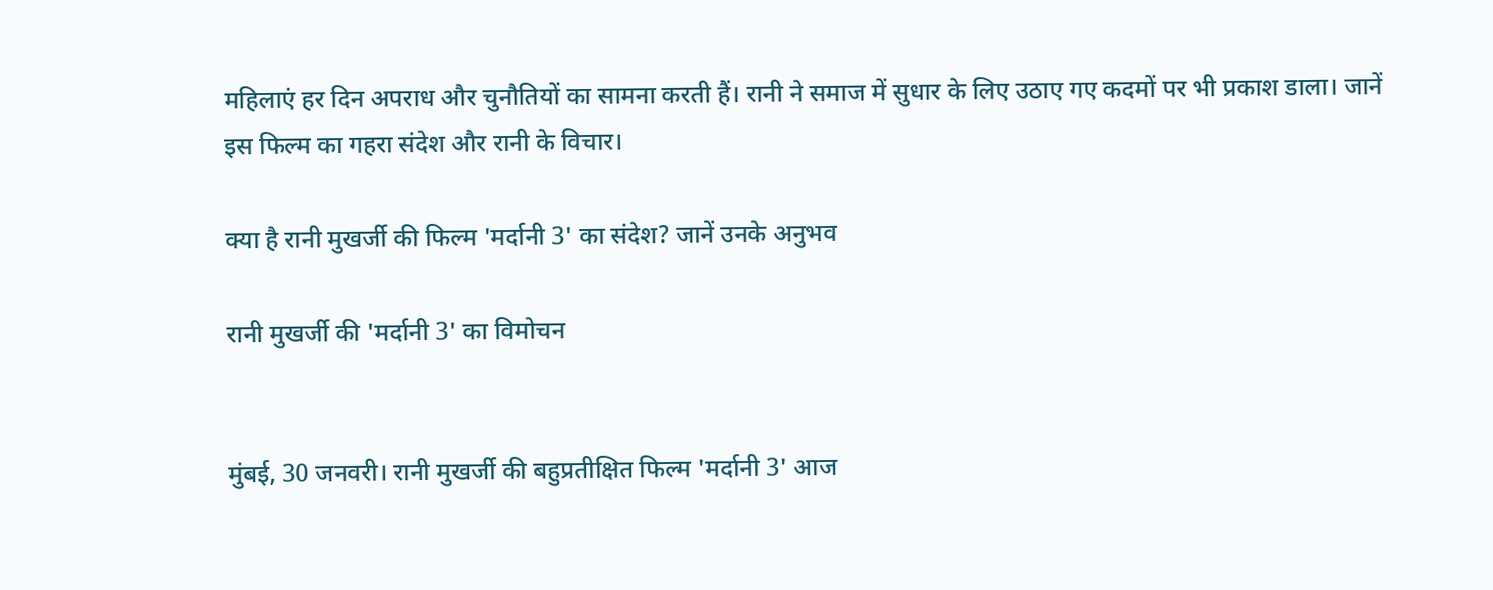महिलाएं हर दिन अपराध और चुनौतियों का सामना करती हैं। रानी ने समाज में सुधार के लिए उठाए गए कदमों पर भी प्रकाश डाला। जानें इस फिल्म का गहरा संदेश और रानी के विचार।

क्या है रानी मुखर्जी की फिल्म 'मर्दानी 3' का संदेश? जानें उनके अनुभव

रानी मुखर्जी की 'मर्दानी 3' का विमोचन


मुंबई, 30 जनवरी। रानी मुखर्जी की बहुप्रतीक्षित फिल्म 'मर्दानी 3' आज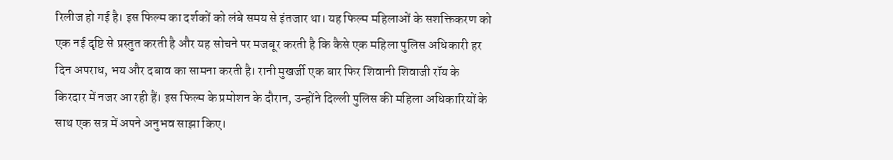रिलीज हो गई है। इस फिल्म का दर्शकों को लंबे समय से इंतजार था। यह फिल्म महिलाओं के सशक्तिकरण को एक नई दृष्टि से प्रस्तुत करती है और यह सोचने पर मजबूर करती है कि कैसे एक महिला पुलिस अधिकारी हर दिन अपराध, भय और दबाव का सामना करती है। रानी मुखर्जी एक बार फिर शिवानी शिवाजी रॉय के किरदार में नजर आ रही हैं। इस फिल्म के प्रमोशन के दौरान, उन्होंने दिल्ली पुलिस की महिला अधिकारियों के साथ एक सत्र में अपने अनुभव साझा किए।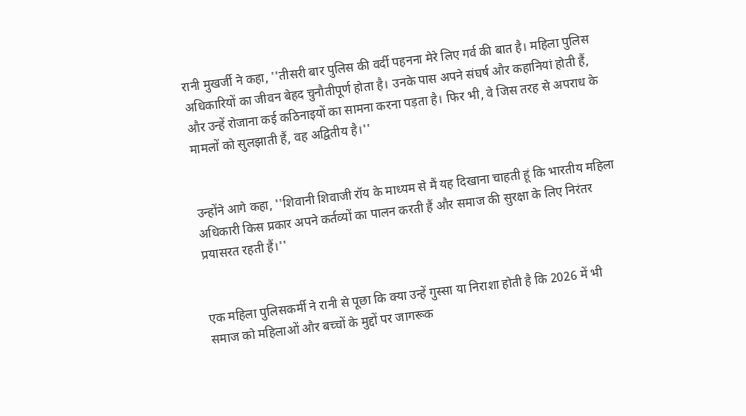रानी मुखर्जी ने कहा, ''तीसरी बार पुलिस की वर्दी पहनना मेरे लिए गर्व की बात है। महिला पुलिस अधिकारियों का जीवन बेहद चुनौतीपूर्ण होता है। उनके पास अपने संघर्ष और कहानियां होती हैं, और उन्हें रोजाना कई कठिनाइयों का सामना करना पड़ता है। फिर भी, वे जिस तरह से अपराध के मामलों को सुलझाती हैं, वह अद्वितीय है।''


उन्होंने आगे कहा, ''शिवानी शिवाजी रॉय के माध्यम से मैं यह दिखाना चाहती हूं कि भारतीय महिला अधिकारी किस प्रकार अपने कर्तव्यों का पालन करती हैं और समाज की सुरक्षा के लिए निरंतर प्रयासरत रहती हैं।''


एक महिला पुलिसकर्मी ने रानी से पूछा कि क्या उन्हें गुस्सा या निराशा होती है कि 2026 में भी समाज को महिलाओं और बच्चों के मुद्दों पर जागरूक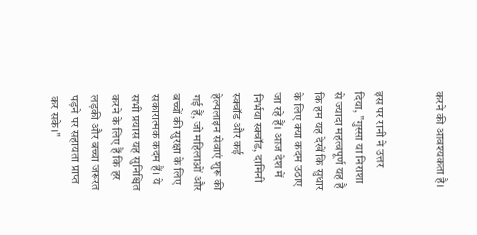करने की आवश्यकता है।


इस पर रानी ने उत्तर दिया, "गुस्सा या निराशा से ज्यादा महत्वपूर्ण यह है कि हम यह देखें कि सुधार के लिए क्या कदम उठाए जा रहे हैं। आज देश में निर्भया स्क्वॉड, दामिनी स्क्वॉड और कई हेल्पलाइन सेवाएं शुरू की गई हैं, जो महिलाओं और बच्चों की सुरक्षा के लिए सकारात्मक कदम हैं। ये सभी प्रयास यह सुनिश्चित करने के लिए हैं कि हर लड़की और बच्चा जरूरत पड़ने पर सहायता प्राप्त कर सके।"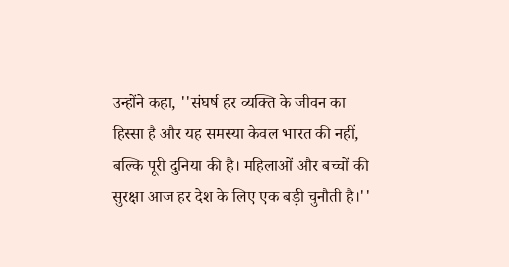उन्होंने कहा, ''संघर्ष हर व्यक्ति के जीवन का हिस्सा है और यह समस्या केवल भारत की नहीं, बल्कि पूरी दुनिया की है। महिलाओं और बच्चों की सुरक्षा आज हर देश के लिए एक बड़ी चुनौती है।''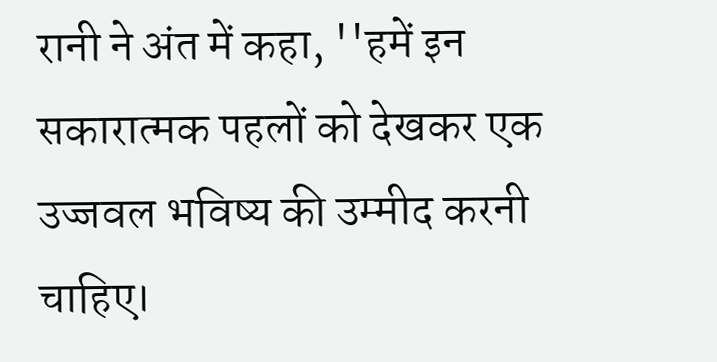रानी ने अंत में कहा, ''हमें इन सकारात्मक पहलों को देखकर एक उज्जवल भविष्य की उम्मीद करनी चाहिए।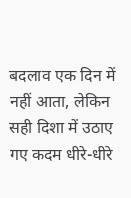बदलाव एक दिन में नहीं आता, लेकिन सही दिशा में उठाए गए कदम धीरे-धीरे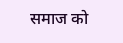समाज को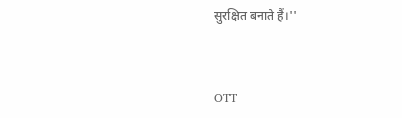सुरक्षित बनाते हैं।''


OTT